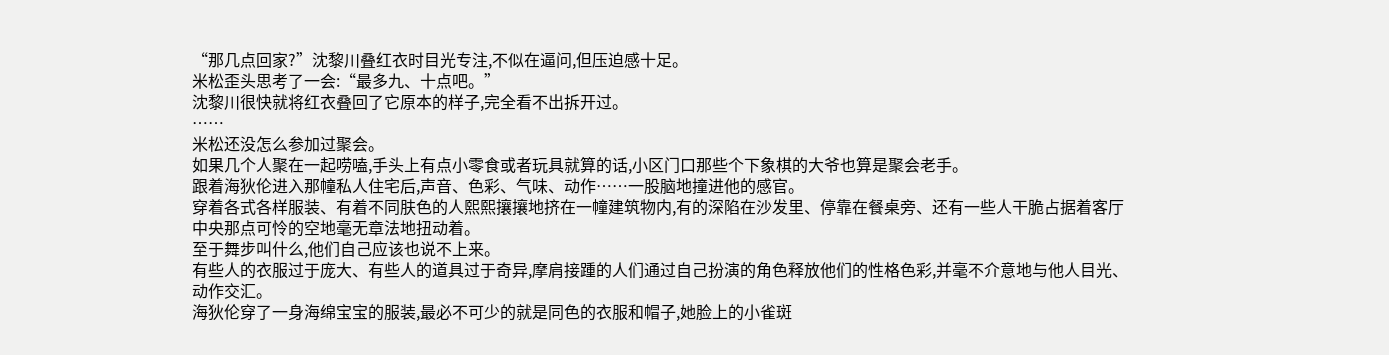“那几点回家?”沈黎川叠红衣时目光专注,不似在逼问,但压迫感十足。
米松歪头思考了一会:“最多九、十点吧。”
沈黎川很快就将红衣叠回了它原本的样子,完全看不出拆开过。
……
米松还没怎么参加过聚会。
如果几个人聚在一起唠嗑,手头上有点小零食或者玩具就算的话,小区门口那些个下象棋的大爷也算是聚会老手。
跟着海狄伦进入那幢私人住宅后,声音、色彩、气味、动作……一股脑地撞进他的感官。
穿着各式各样服装、有着不同肤色的人熙熙攘攘地挤在一幢建筑物内,有的深陷在沙发里、停靠在餐桌旁、还有一些人干脆占据着客厅中央那点可怜的空地毫无章法地扭动着。
至于舞步叫什么,他们自己应该也说不上来。
有些人的衣服过于庞大、有些人的道具过于奇异,摩肩接踵的人们通过自己扮演的角色释放他们的性格色彩,并毫不介意地与他人目光、动作交汇。
海狄伦穿了一身海绵宝宝的服装,最必不可少的就是同色的衣服和帽子,她脸上的小雀斑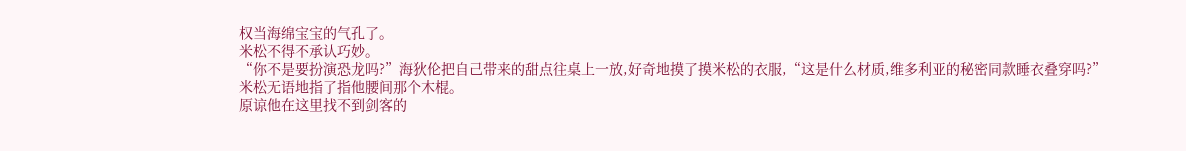权当海绵宝宝的气孔了。
米松不得不承认巧妙。
“你不是要扮演恐龙吗?”海狄伦把自己带来的甜点往桌上一放,好奇地摸了摸米松的衣服,“这是什么材质,维多利亚的秘密同款睡衣叠穿吗?”
米松无语地指了指他腰间那个木棍。
原谅他在这里找不到剑客的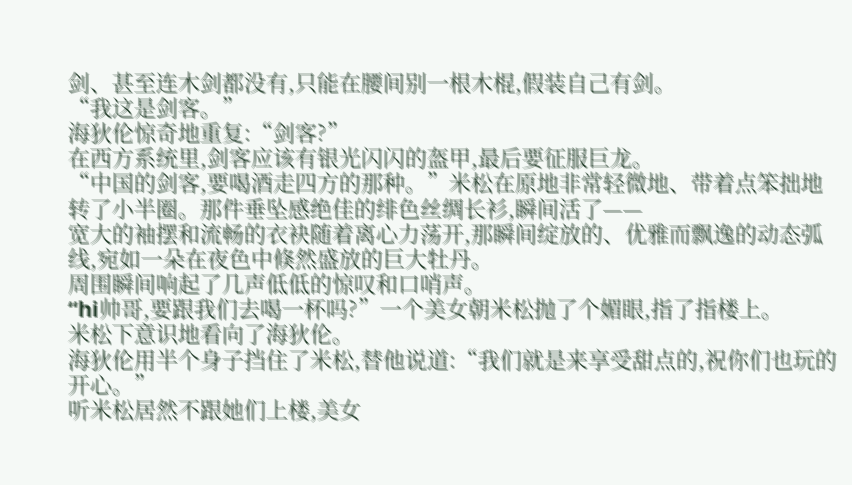剑、甚至连木剑都没有,只能在腰间别一根木棍,假装自己有剑。
“我这是剑客。”
海狄伦惊奇地重复:“剑客?”
在西方系统里,剑客应该有银光闪闪的盔甲,最后要征服巨龙。
“中国的剑客,要喝酒走四方的那种。”米松在原地非常轻微地、带着点笨拙地转了小半圈。那件垂坠感绝佳的绯色丝绸长衫,瞬间活了——
宽大的袖摆和流畅的衣袂随着离心力荡开,那瞬间绽放的、优雅而飘逸的动态弧线,宛如一朵在夜色中倏然盛放的巨大牡丹。
周围瞬间响起了几声低低的惊叹和口哨声。
“hi帅哥,要跟我们去喝一杯吗?”一个美女朝米松抛了个媚眼,指了指楼上。
米松下意识地看向了海狄伦。
海狄伦用半个身子挡住了米松,替他说道:“我们就是来享受甜点的,祝你们也玩的开心。”
听米松居然不跟她们上楼,美女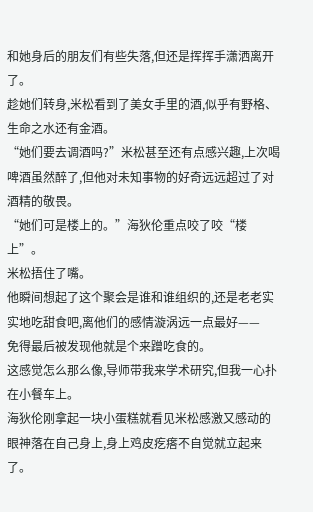和她身后的朋友们有些失落,但还是挥挥手潇洒离开了。
趁她们转身,米松看到了美女手里的酒,似乎有野格、生命之水还有金酒。
“她们要去调酒吗?”米松甚至还有点感兴趣,上次喝啤酒虽然醉了,但他对未知事物的好奇远远超过了对酒精的敬畏。
“她们可是楼上的。”海狄伦重点咬了咬“楼上”。
米松捂住了嘴。
他瞬间想起了这个聚会是谁和谁组织的,还是老老实实地吃甜食吧,离他们的感情漩涡远一点最好——
免得最后被发现他就是个来蹭吃食的。
这感觉怎么那么像,导师带我来学术研究,但我一心扑在小餐车上。
海狄伦刚拿起一块小蛋糕就看见米松感激又感动的眼神落在自己身上,身上鸡皮疙瘩不自觉就立起来了。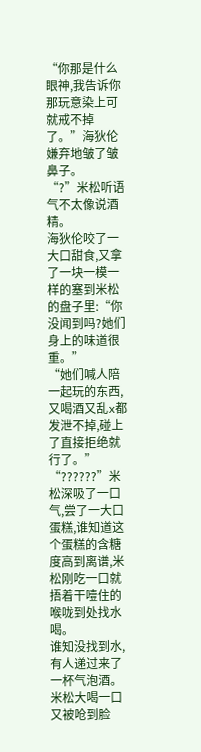“你那是什么眼神,我告诉你那玩意染上可就戒不掉了。”海狄伦嫌弃地皱了皱鼻子。
“?”米松听语气不太像说酒精。
海狄伦咬了一大口甜食,又拿了一块一模一样的塞到米松的盘子里:“你没闻到吗?她们身上的味道很重。”
“她们喊人陪一起玩的东西,又喝酒又乱x都发泄不掉,碰上了直接拒绝就行了。”
“??????”米松深吸了一口气,尝了一大口蛋糕,谁知道这个蛋糕的含糖度高到离谱,米松刚吃一口就捂着干噎住的喉咙到处找水喝。
谁知没找到水,有人递过来了一杯气泡酒。
米松大喝一口又被呛到脸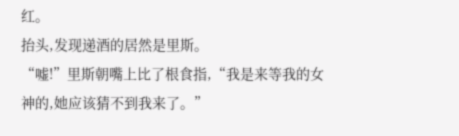红。
抬头,发现递酒的居然是里斯。
“嘘!”里斯朝嘴上比了根食指,“我是来等我的女神的,她应该猜不到我来了。”